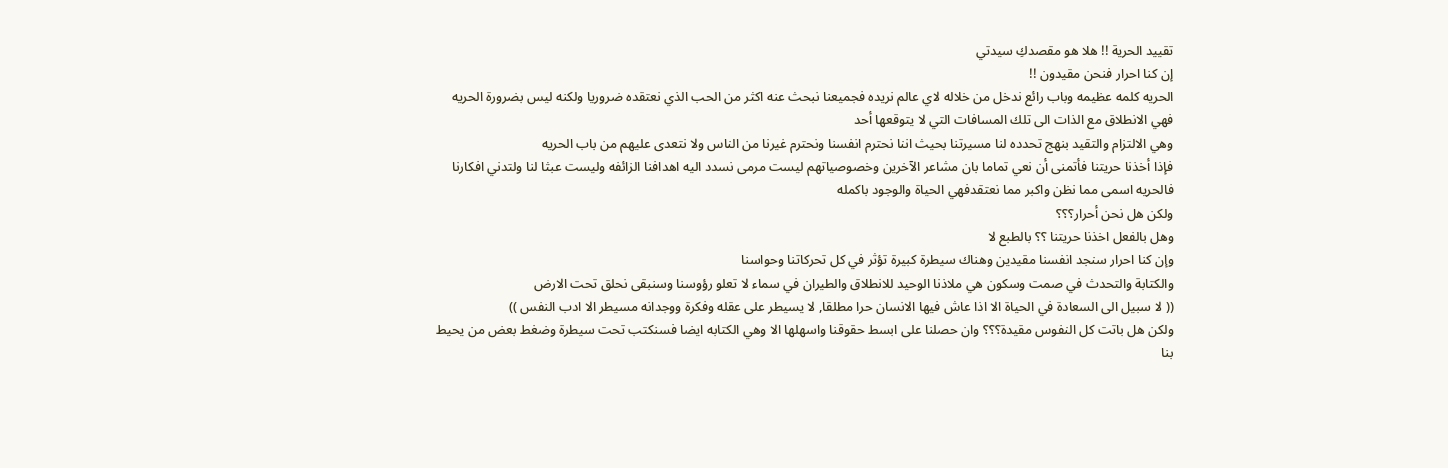تقييد الحرية !! هلا هو مقصدكِ سيدتي
إن كنا احرار فنحن مقيدون !!
الحريه كلمه عظيمه وباب رائع ندخل من خلاله لاي عالم نريده فجميعنا نبحث عنه اكثر من الحب الذي نعتقده ضروريا ولكنه ليس بضرورة الحريه
فهي الانطلاق مع الذات الى تلك المسافات التي لا يتوقعها أحد
وهي الالتزام والتقيد بنهج تحدده لنا مسيرتنا بحيث اننا نحترم انفسنا ونحترم غيرنا من الناس ولا نتعدى عليهم من باب الحريه
فإذا أخذنا حريتنا فأتمنى أن نعي تماما بان مشاعر الآخرين وخصوصياتهم ليست مرمى نسدد اليه اهدافنا الزائفه وليست عبثا لنا ولتدني افكارنا
فالحريه اسمى مما نظن واكبر مما نعتقدفهي الحياة والوجود باكمله
ولكن هل نحن أحرار؟؟؟
وهل بالفعل اخذنا حريتنا ؟؟ بالطبع لا
وإن كنا احرار سنجد انفسنا مقيدين وهناك سيطرة كبيرة تؤثر في كل تحركاتنا وحواسنا
والكتابة والتحدث في صمت وسكون هي ملاذنا الوحيد للانطلاق والطيران في سماء لا تعلو رؤوسنا وسنبقى نحلق تحت الارض
(( لا سبيل الى السعادة في الحياة الا اذا عاش فيها الانسان حرا مطلقا, لا يسيطر على عقله وفكرة ووجدانه مسيطر الا ادب النفس ))
ولكن هل باتت كل النفوس مقيدة؟؟؟ وان حصلنا على ابسط حقوقنا واسهلها الا وهي الكتابه ايضا فسنكتب تحت سيطرة وضغط بعض من يحيط بنا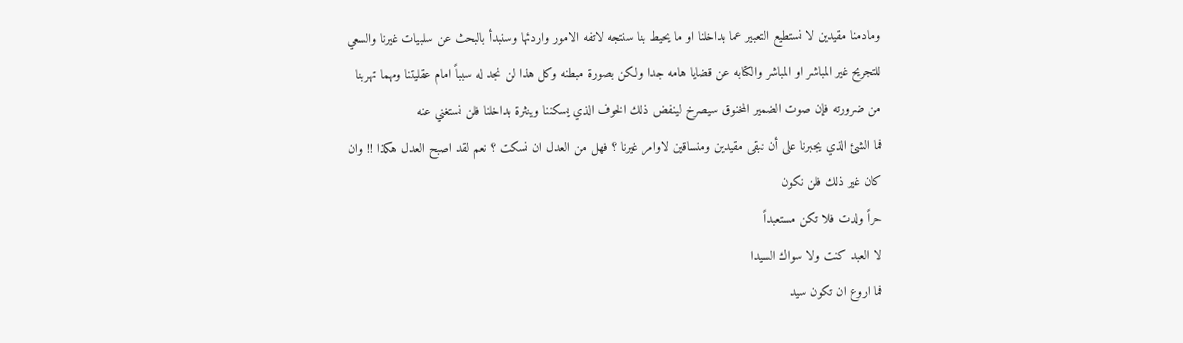ومادمنا مقيدين لا نستطيع التعبير عما بداخلنا او ما يحيط بنا سنتجه لاتفه الامور واردئها وسنبدأ بالبحث عن سلبيات غيرنا والسعي للتجريح غير المباشر او المباشر والكتابه عن قضايا هامه جدا ولكن بصورة مبطنه وكل هذا لن نجد له سبباً امام عقليتنا ومهما تهربنا من ضرورته فإن صوت الضمير المخنوق سيصرخ لينفض ذلك الخوف الذي يسكننا وينثرة بداخلنا فلن نستغني عنه
فما الشئ الذي يجبرنا على أن نبقى مقيدين ومنساقين لاوامر غيرنا ؟ فهل من العدل ان نسكت ؟ نعم لقد اصبح العدل هكذا !! وان كان غير ذلك فلن نكون
حراً ولدت فلا تكن مستعبداً
لا العبد كنت ولا سواك السيدا
فما اروع ان تكون سيد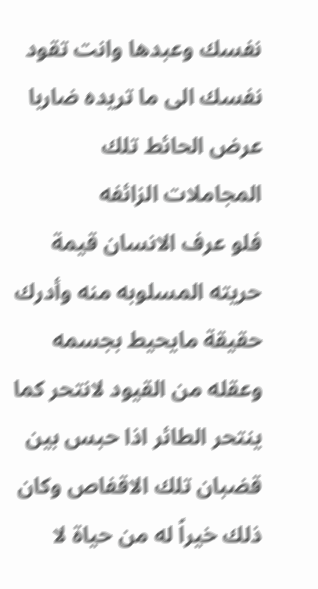نفسك وعبدها وانت تقود نفسك الى ما تريده ضاربا عرض الحائط تلك المجاملات الزائفه
فلو عرف الانسان قيمة حريته المسلوبه منه وأدرك حقيقة مايحيط بجسمه وعقله من القيود لانتحر كما ينتحر الطائر اذا حبس بين قضبان تلك الاقفاص وكان ذلك خيراً له من حياة لا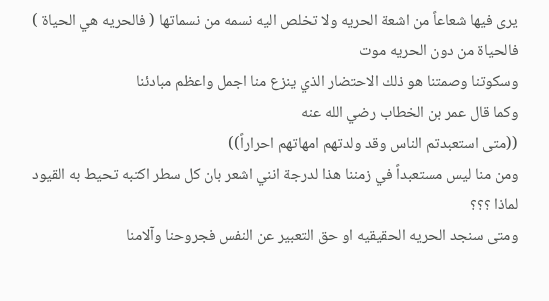يرى فيها شعاعاً من اشعة الحريه ولا تخلص اليه نسمه من نسماتها ( فالحريه هي الحياة )
فالحياة من دون الحريه موت
وسكوتنا وصمتنا هو ذلك الاحتضار الذي ينزع منا اجمل واعظم مبادئنا
وكما قال عمر بن الخطاب رضي الله عنه
((متى استعبدتم الناس وقد ولدتهم امهاتهم احراراً))
ومن منا ليس مستعبداً في زمننا هذا لدرجة انني اشعر بان كل سطر اكتبه تحيط به القيود لماذا ؟؟؟
ومتى سنجد الحريه الحقيقيه او حق التعبير عن النفس فجروحنا وآلامنا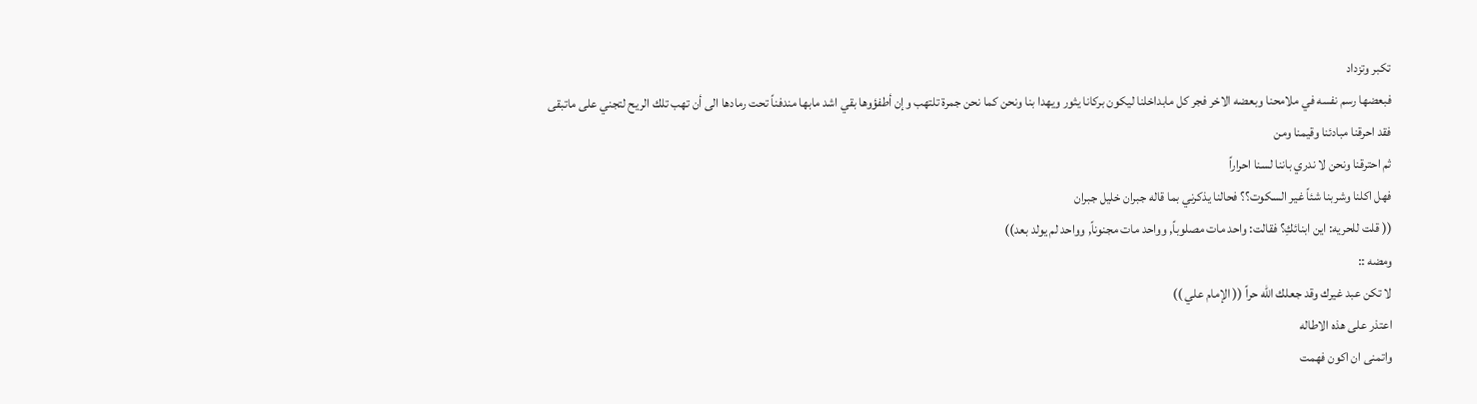تكبر وتزداد
فبعضها رسم نفسه في ملامحنا وبعضه الاخر فجر كل مابداخلنا ليكون بركانا يثور ويهدا بنا ونحن كما نحن جمرة تلتهب وإن أطفؤوها بقي اشد مابها مندفناً تحت رمادها الى أن تهب تلك الريح لتجني على ماتبقى
فقد احرقنا مبادئنا وقيمنا ومن
ثم احترقنا ونحن لا ندري باننا لسنا احراراً
فهل اكلنا وشربنا شئاً غير السكوت؟؟ فحالنا يذكرني بما قاله جبران خليل جبران
(( قلت للحريه: اين ابنائكِ؟ فقالت: واحد مات مصلوباً, وواحد مات مجنوناً, وواحد لم يولد بعد))
ومضه ::
لا تكن عبد غيرك وقد جعلك الله حراً (( الإمام علي ))
اعتذر على هذه الاطاله
واتمنى ان اكون فهمت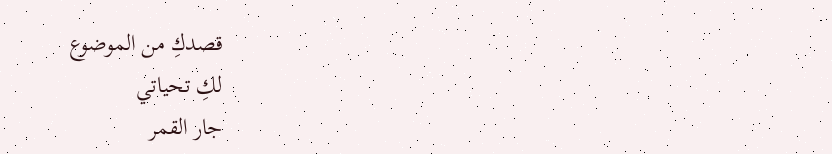قصدكِ من الموضوع
لكِ تحياتي
جار القمر